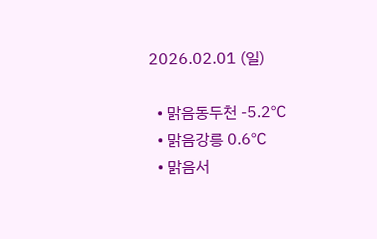2026.02.01 (일)

  • 맑음동두천 -5.2℃
  • 맑음강릉 0.6℃
  • 맑음서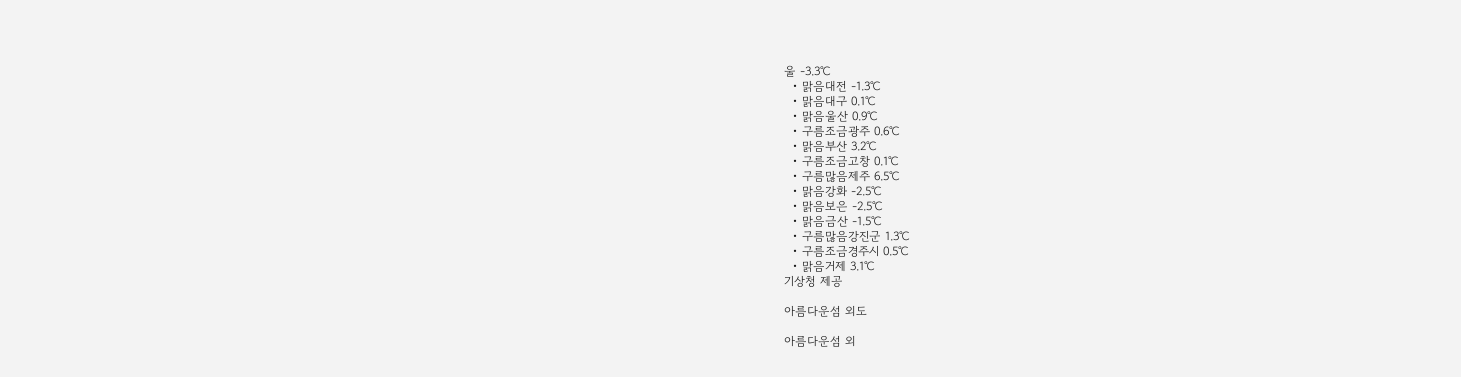울 -3.3℃
  • 맑음대전 -1.3℃
  • 맑음대구 0.1℃
  • 맑음울산 0.9℃
  • 구름조금광주 0.6℃
  • 맑음부산 3.2℃
  • 구름조금고창 0.1℃
  • 구름많음제주 6.5℃
  • 맑음강화 -2.5℃
  • 맑음보은 -2.5℃
  • 맑음금산 -1.5℃
  • 구름많음강진군 1.3℃
  • 구름조금경주시 0.5℃
  • 맑음거제 3.1℃
기상청 제공

아름다운섬 외도

아름다운섬 외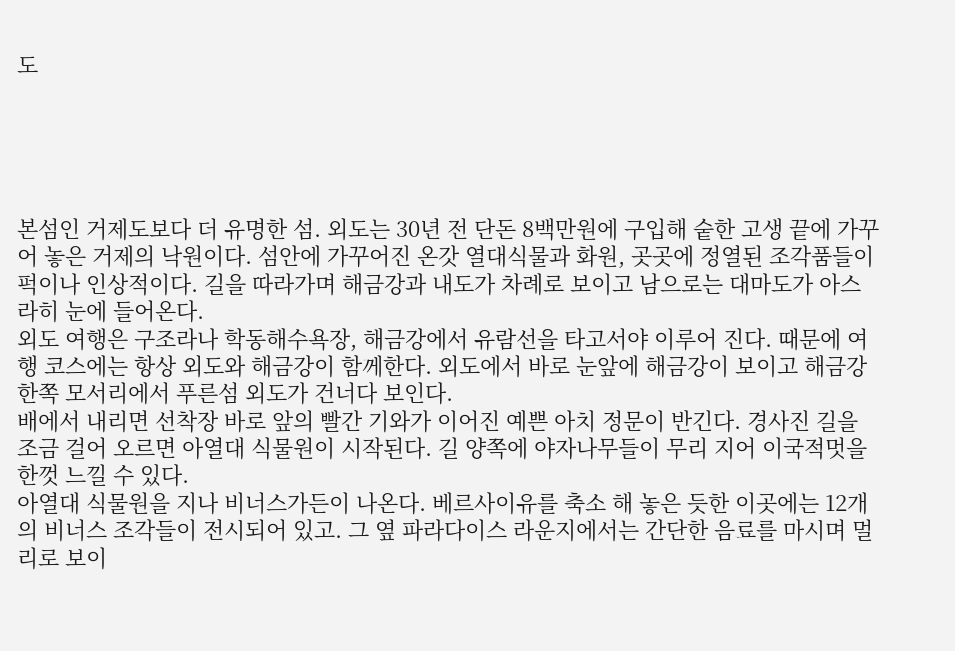도





본섬인 거제도보다 더 유명한 섬. 외도는 30년 전 단돈 8백만원에 구입해 숱한 고생 끝에 가꾸어 놓은 거제의 낙원이다. 섬안에 가꾸어진 온갓 열대식물과 화원, 곳곳에 정열된 조각품들이 퍽이나 인상적이다. 길을 따라가며 해금강과 내도가 차례로 보이고 남으로는 대마도가 아스라히 눈에 들어온다.
외도 여행은 구조라나 학동해수욕장, 해금강에서 유람선을 타고서야 이루어 진다. 때문에 여행 코스에는 항상 외도와 해금강이 함께한다. 외도에서 바로 눈앞에 해금강이 보이고 해금강 한쪽 모서리에서 푸른섬 외도가 건너다 보인다.
배에서 내리면 선착장 바로 앞의 빨간 기와가 이어진 예쁜 아치 정문이 반긴다. 경사진 길을 조금 걸어 오르면 아열대 식물원이 시작된다. 길 양쪽에 야자나무들이 무리 지어 이국적멋을 한껏 느낄 수 있다.
아열대 식물원을 지나 비너스가든이 나온다. 베르사이유를 축소 해 놓은 듯한 이곳에는 12개의 비너스 조각들이 전시되어 있고. 그 옆 파라다이스 라운지에서는 간단한 음료를 마시며 멀리로 보이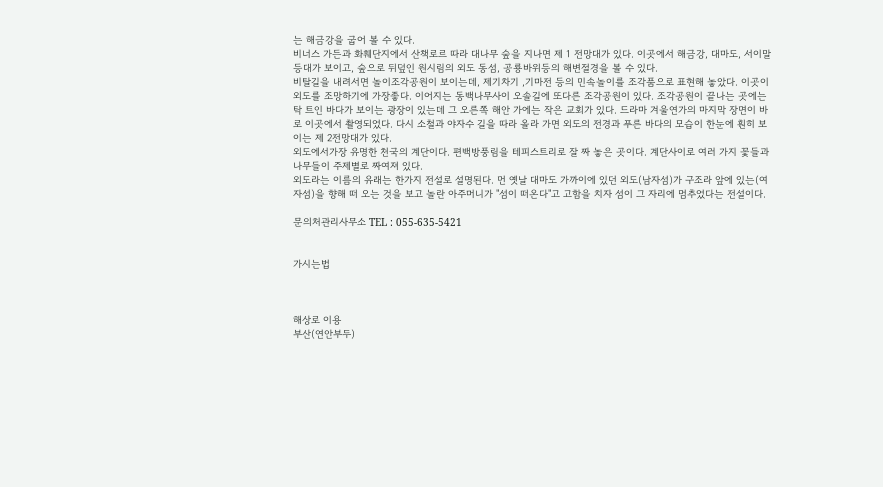는 해금강을 굽어 볼 수 있다.
비너스 가든과 화훼단지에서 산책로르 따라 대나무 숲을 지나면 제 1 전망대가 있다. 이곳에서 해금강, 대마도, 서이말 등대가 보이고, 숲으로 뒤덮인 원시림의 외도 동섬, 공룡바위등의 해변절경을 볼 수 있다.
비탈길을 내려서면 놀이조각공원이 보이는데, 제기차기 ,기마전 등의 민속놀이를 조각품으로 표현해 놓았다. 이곳이 외도를 조망하기에 가장좋다. 이어지는 동백나무사이 오솔길에 또다른 조각공원이 있다. 조각공원이 끝나는 곳에는 탁 트인 바다가 보이는 광장이 있는데 그 오른쪽 해안 가에는 작은 교회가 있다. 드라마 겨울연가의 마지막 장면이 바로 이곳에서 촬영되었다. 다시 소철과 야자수 길을 따라 올라 가면 외도의 전경과 푸른 바다의 모습이 한눈에 훤히 보이는 제 2전망대가 있다.
외도에서가장 유명한 천국의 계단이다. 편백방풍림을 테피스트리로 잘 짜 놓은 곳이다. 계단사이로 여러 가지 꽃들과 나무들이 주제별로 짜여져 있다.
외도라는 이름의 유래는 한가지 전설로 설명된다. 먼 옛날 대마도 가까이에 있던 외도(남자섬)가 구조라 앞에 있는(여자섬)을 향해 떠 오는 것을 보고 놀란 아주머니가 "섬이 떠온다"고 고함을 치자 섬이 그 자리에 멈추었다는 전설이다.

문의처관리사무소 TEL : 055-635-5421


가시는법



해상로 이용
부산(연안부두)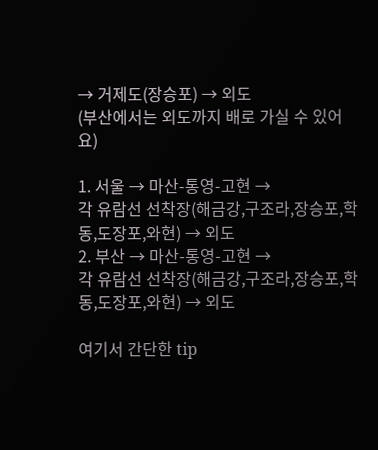→ 거제도(장승포) → 외도
(부산에서는 외도까지 배로 가실 수 있어요)

1. 서울 → 마산-통영-고현 →
각 유람선 선착장(해금강,구조라,장승포,학동,도장포,와현) → 외도
2. 부산 → 마산-통영-고현 →
각 유람선 선착장(해금강,구조라,장승포,학동,도장포,와현) → 외도

여기서 간단한 tip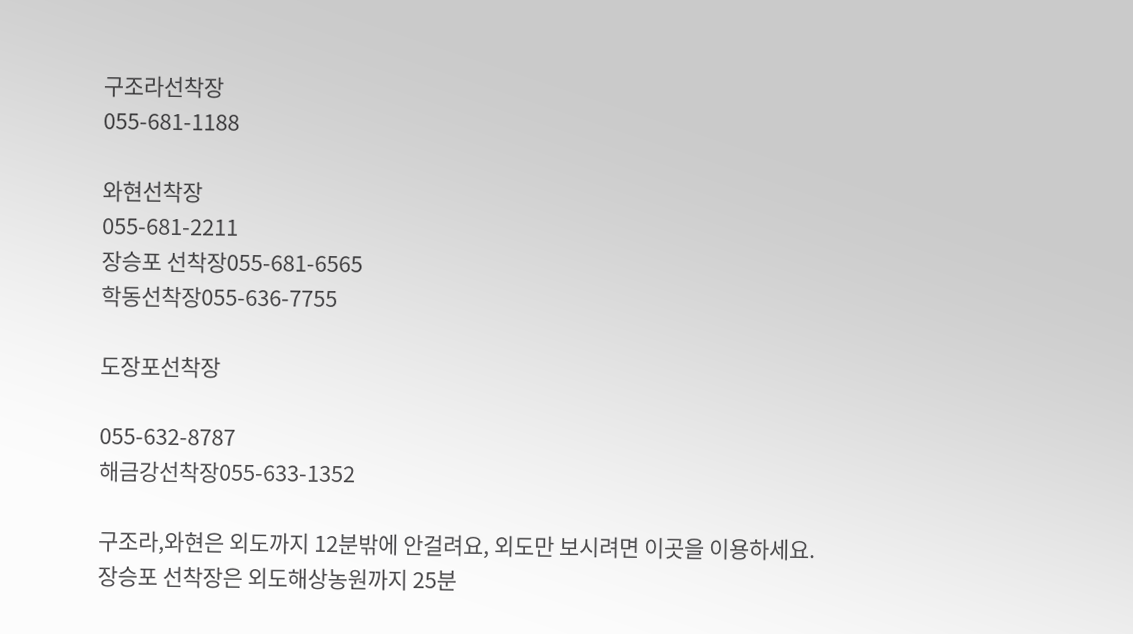구조라선착장
055-681-1188

와현선착장
055-681-2211
장승포 선착장055-681-6565
학동선착장055-636-7755

도장포선착장

055-632-8787
해금강선착장055-633-1352

구조라,와현은 외도까지 12분밖에 안걸려요, 외도만 보시려면 이곳을 이용하세요.
장승포 선착장은 외도해상농원까지 25분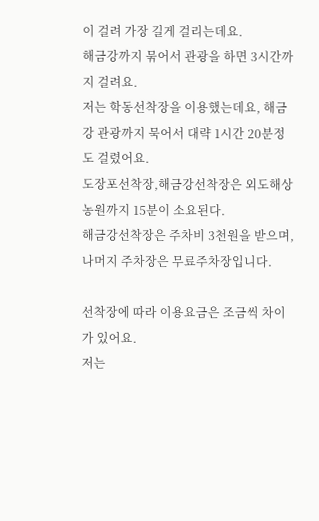이 걸려 가장 길게 걸리는데요.
해금강까지 묶어서 관광을 하면 3시간까지 걸려요.
저는 학동선착장을 이용했는데요, 해금강 관광까지 묵어서 대략 1시간 20분정도 걸렸어요.
도장포선착장,해금강선착장은 외도해상농원까지 15분이 소요된다.
해금강선착장은 주차비 3천원을 받으며, 나머지 주차장은 무료주차장입니다.

선착장에 따라 이용요금은 조금씩 차이가 있어요.
저는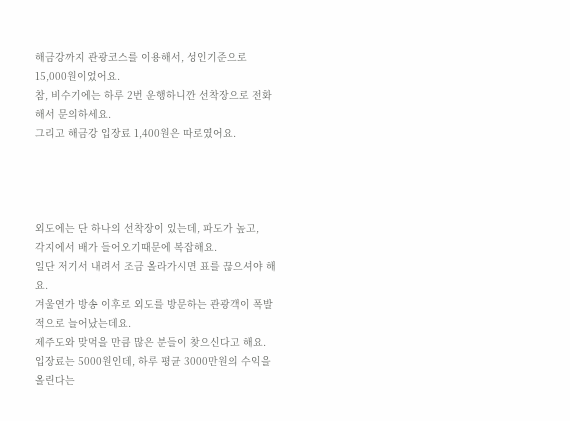해금강까지 관광코스를 이용해서, 성인기준으로 15,000원이었어요.
참, 비수기에는 하루 2번 운행하니깐 선착장으로 전화해서 문의하세요.
그리고 해금강 입장료 1,400원은 따로였어요.




외도에는 단 하나의 선착장이 있는데, 파도가 높고,
각지에서 배가 들어오기때문에 복잡해요.
일단 저기서 내려서 조금 올라가시면 표를 끊으셔야 해요.
겨울연가 방송 이후로 외도를 방문하는 관광객이 폭발적으로 늘어났는데요.
제주도와 맞먹을 만큼 많은 분들이 찾으신다고 해요.
입장료는 5000원인데, 하루 평균 3000만원의 수익을 올린다는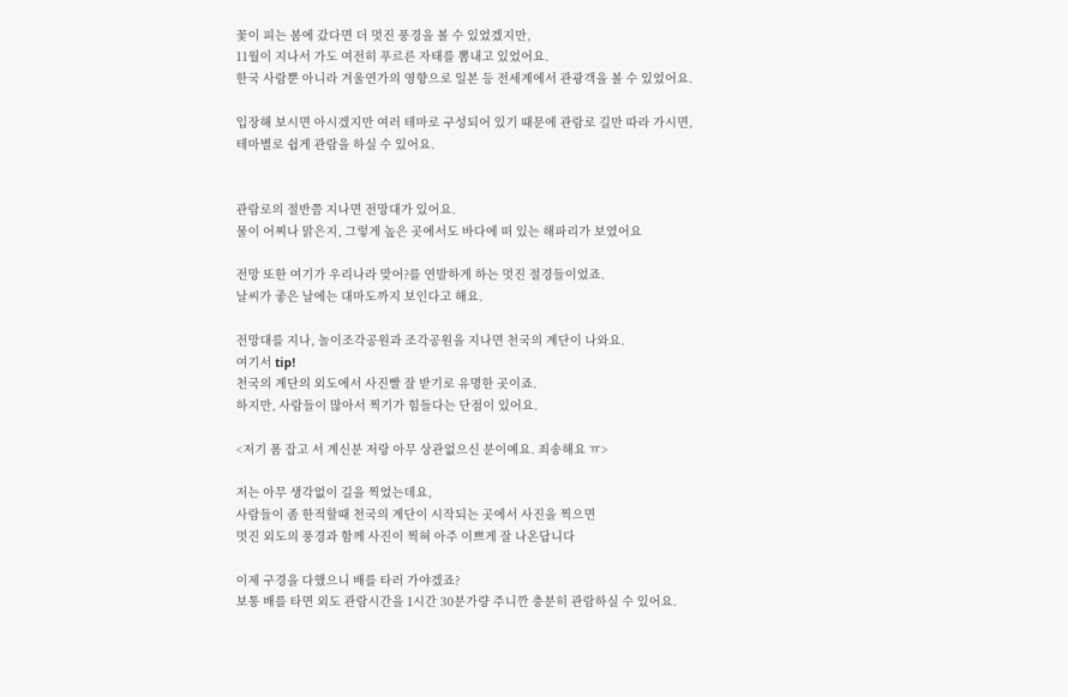꽃이 피는 봄에 갔다면 더 멋진 풍경을 볼 수 있었겠지만,
11월이 지나서 가도 여전히 푸르른 자태를 뽐내고 있었어요.
한국 사람뿐 아니라 겨울연가의 영향으로 일본 등 전세계에서 관광객을 볼 수 있었어요.

입장해 보시면 아시겠지만 여러 테마로 구성되어 있기 때문에 관람로 길만 따라 가시면,
테마별로 쉽게 관람을 하실 수 있어요.


관람로의 절반쯤 지나면 전망대가 있어요.
물이 어찌나 맑은지, 그렇게 높은 곳에서도 바다에 떠 있는 해파리가 보였어요

전망 또한 여기가 우리나라 맞어?를 연발하게 하는 멋진 절경들이었죠.
날씨가 좋은 날에는 대마도까지 보인다고 해요.

전망대를 지나, 놀이조각공원과 조각공원을 지나면 천국의 계단이 나와요.
여기서 tip!
천국의 계단의 외도에서 사진빨 잘 받기로 유명한 곳이죠.
하지만, 사람들이 많아서 찍기가 힘들다는 단점이 있어요.

<저기 폼 잡고 서 계신분 저랑 아무 상관없으신 분이예요. 죄송해요 ㅠ>

저는 아무 생각없이 길을 찍었는데요,
사람들이 좀 한적할때 천국의 계단이 시작되는 곳에서 사진을 찍으면
멋진 외도의 풍경과 함께 사진이 찍혀 아주 이쁘게 잘 나온답니다

이제 구경을 다했으니 배를 타러 가야겠죠?
보통 배를 타면 외도 관람시간을 1시간 30분가량 주니깐 충분히 관람하실 수 있어요.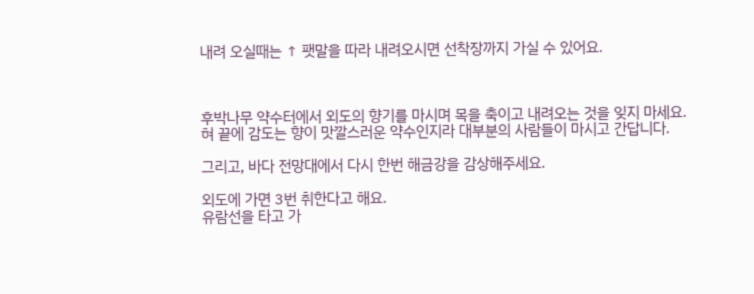내려 오실때는 ↑ 팻말을 따라 내려오시면 선착장까지 가실 수 있어요.



후박나무 약수터에서 외도의 향기를 마시며 목을 축이고 내려오는 것을 잊지 마세요.
혀 끝에 감도는 향이 맛깔스러운 약수인지라 대부분의 사람들이 마시고 간답니다.

그리고, 바다 전망대에서 다시 한번 해금강을 감상해주세요.

외도에 가면 3번 취한다고 해요.
유람선을 타고 가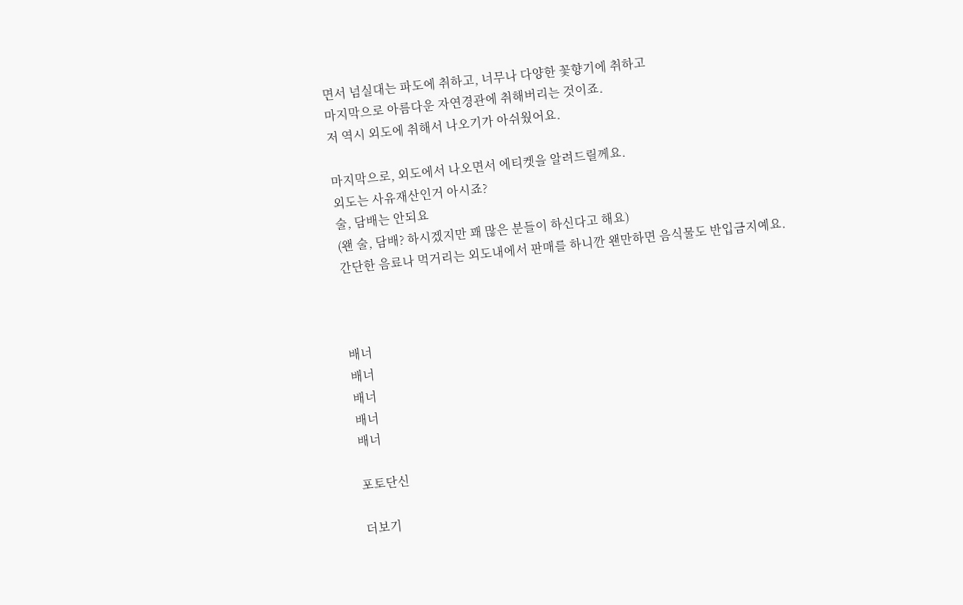면서 넘실대는 파도에 취하고, 너무나 다양한 꽃향기에 취하고
마지막으로 아름다운 자연경관에 취해버리는 것이죠.
저 역시 외도에 취해서 나오기가 아쉬웠어요.

마지막으로, 외도에서 나오면서 에티켓을 알려드릴께요.
외도는 사유재산인거 아시죠?
술, 담배는 안되요
(왠 술, 담배? 하시겠지만 꽤 많은 분들이 하신다고 해요)
간단한 음료나 먹거리는 외도내에서 판매를 하니깐 왠만하면 음식물도 반입금지예요.



배너
배너
배너
배너
배너

포토단신

더보기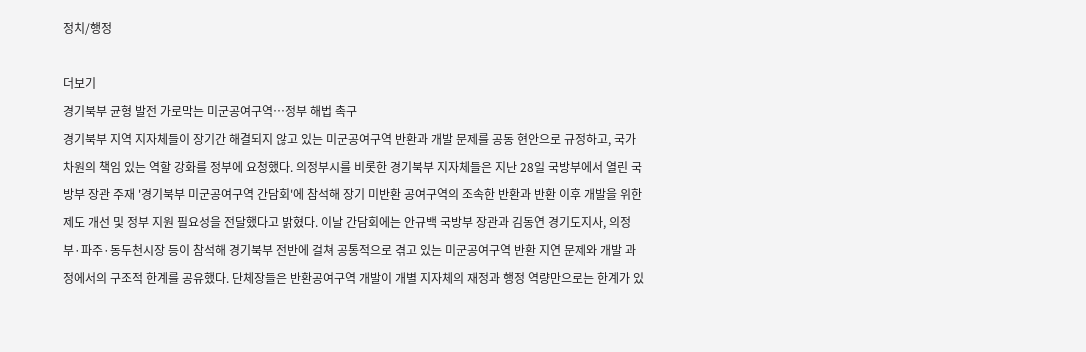정치/행정

더보기
경기북부 균형 발전 가로막는 미군공여구역…정부 해법 촉구
경기북부 지역 지자체들이 장기간 해결되지 않고 있는 미군공여구역 반환과 개발 문제를 공동 현안으로 규정하고, 국가 차원의 책임 있는 역할 강화를 정부에 요청했다. 의정부시를 비롯한 경기북부 지자체들은 지난 28일 국방부에서 열린 국방부 장관 주재 '경기북부 미군공여구역 간담회'에 참석해 장기 미반환 공여구역의 조속한 반환과 반환 이후 개발을 위한 제도 개선 및 정부 지원 필요성을 전달했다고 밝혔다. 이날 간담회에는 안규백 국방부 장관과 김동연 경기도지사, 의정부·파주·동두천시장 등이 참석해 경기북부 전반에 걸쳐 공통적으로 겪고 있는 미군공여구역 반환 지연 문제와 개발 과정에서의 구조적 한계를 공유했다. 단체장들은 반환공여구역 개발이 개별 지자체의 재정과 행정 역량만으로는 한계가 있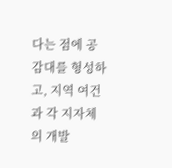다는 점에 공감대를 형성하고, 지역 여건과 각 지자체의 개발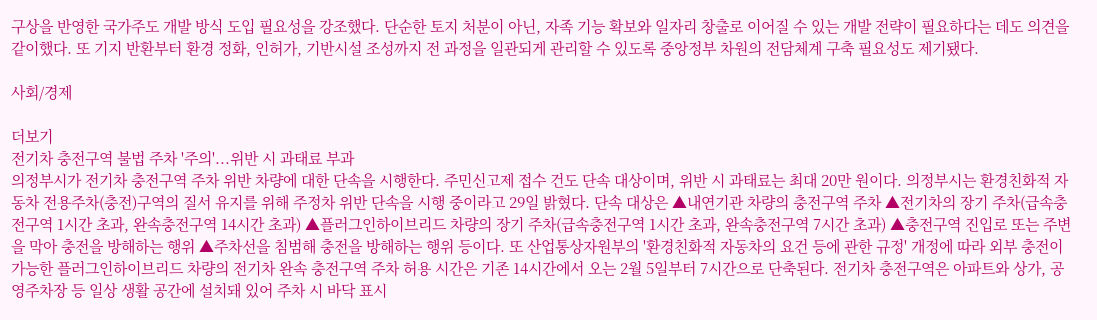구상을 반영한 국가주도 개발 방식 도입 필요성을 강조했다. 단순한 토지 처분이 아닌, 자족 기능 확보와 일자리 창출로 이어질 수 있는 개발 전략이 필요하다는 데도 의견을 같이했다. 또 기지 반환부터 환경 정화, 인허가, 기반시설 조성까지 전 과정을 일관되게 관리할 수 있도록 중앙정부 차원의 전담체계 구축 필요성도 제기됐다.

사회/경제

더보기
전기차 충전구역 불법 주차 '주의'...위반 시 과태료 부과
의정부시가 전기차 충전구역 주차 위반 차량에 대한 단속을 시행한다. 주민신고제 접수 건도 단속 대상이며, 위반 시 과태료는 최대 20만 원이다. 의정부시는 환경친화적 자동차 전용주차(충전)구역의 질서 유지를 위해 주정차 위반 단속을 시행 중이라고 29일 밝혔다. 단속 대상은 ▲내연기관 차량의 충전구역 주차 ▲전기차의 장기 주차(급속충전구역 1시간 초과, 완속충전구역 14시간 초과) ▲플러그인하이브리드 차량의 장기 주차(급속충전구역 1시간 초과, 완속충전구역 7시간 초과) ▲충전구역 진입로 또는 주변을 막아 충전을 방해하는 행위 ▲주차선을 침범해 충전을 방해하는 행위 등이다. 또 산업통상자원부의 '환경친화적 자동차의 요건 등에 관한 규정' 개정에 따라 외부 충전이 가능한 플러그인하이브리드 차량의 전기차 완속 충전구역 주차 허용 시간은 기존 14시간에서 오는 2월 5일부터 7시간으로 단축된다. 전기차 충전구역은 아파트와 상가, 공영주차장 등 일상 생활 공간에 설치돼 있어 주차 시 바닥 표시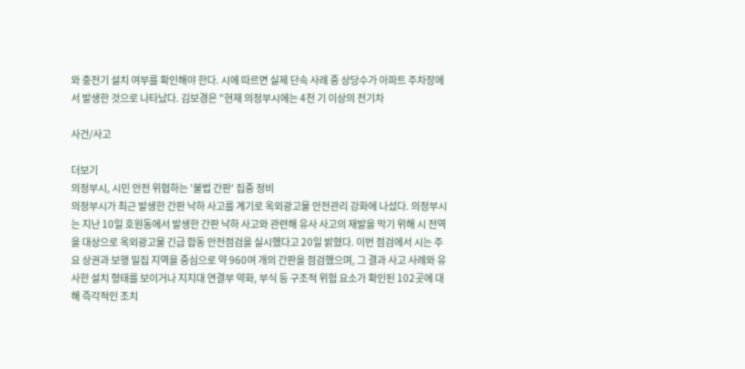와 충전기 설치 여부를 확인해야 한다. 시에 따르면 실제 단속 사례 중 상당수가 아파트 주차장에서 발생한 것으로 나타났다. 김보경은 "현재 의정부시에는 4천 기 이상의 전기차

사건/사고

더보기
의정부시, 시민 안전 위협하는 '불법 간판' 집중 정비
의정부시가 최근 발생한 간판 낙하 사고를 계기로 옥외광고물 안전관리 강화에 나섰다. 의정부시는 지난 10일 호원동에서 발생한 간판 낙하 사고와 관련해 유사 사고의 재발을 막기 위해 시 전역을 대상으로 옥외광고물 긴급 합동 안전점검을 실시했다고 20일 밝혔다. 이번 점검에서 시는 주요 상권과 보행 밀집 지역을 중심으로 약 960여 개의 간판을 점검했으며, 그 결과 사고 사례와 유사한 설치 형태를 보이거나 지지대 연결부 약화, 부식 등 구조적 위험 요소가 확인된 102곳에 대해 즉각적인 조치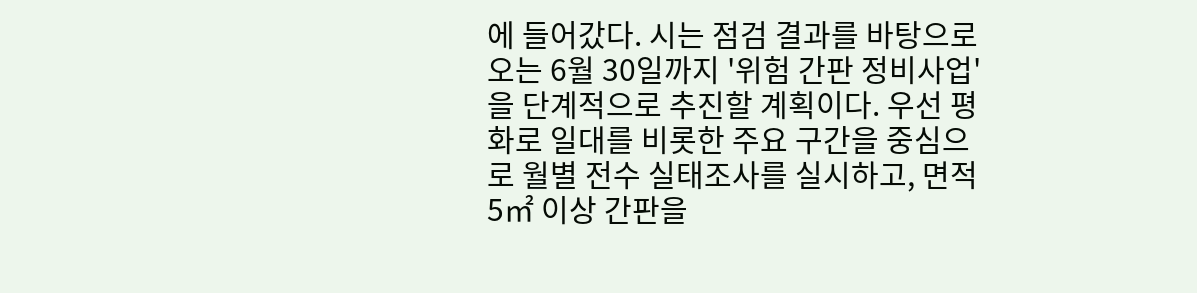에 들어갔다. 시는 점검 결과를 바탕으로 오는 6월 30일까지 '위험 간판 정비사업'을 단계적으로 추진할 계획이다. 우선 평화로 일대를 비롯한 주요 구간을 중심으로 월별 전수 실태조사를 실시하고, 면적 5㎡ 이상 간판을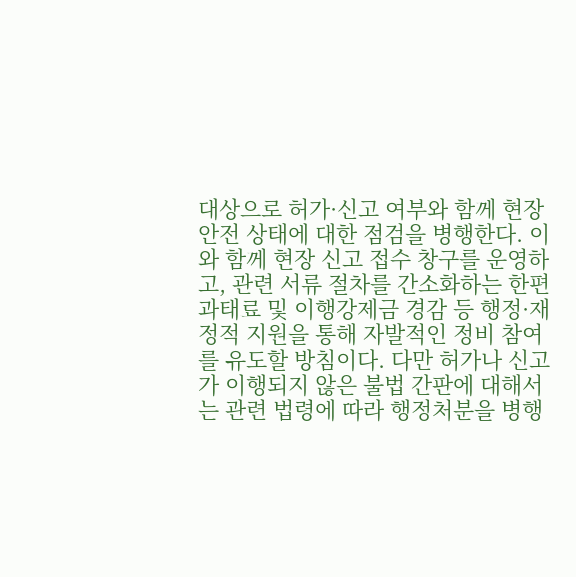대상으로 허가·신고 여부와 함께 현장 안전 상태에 대한 점검을 병행한다. 이와 함께 현장 신고 접수 창구를 운영하고, 관련 서류 절차를 간소화하는 한편 과태료 및 이행강제금 경감 등 행정·재정적 지원을 통해 자발적인 정비 참여를 유도할 방침이다. 다만 허가나 신고가 이행되지 않은 불법 간판에 대해서는 관련 법령에 따라 행정처분을 병행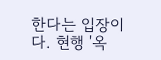한다는 입장이다. 현행 '옥